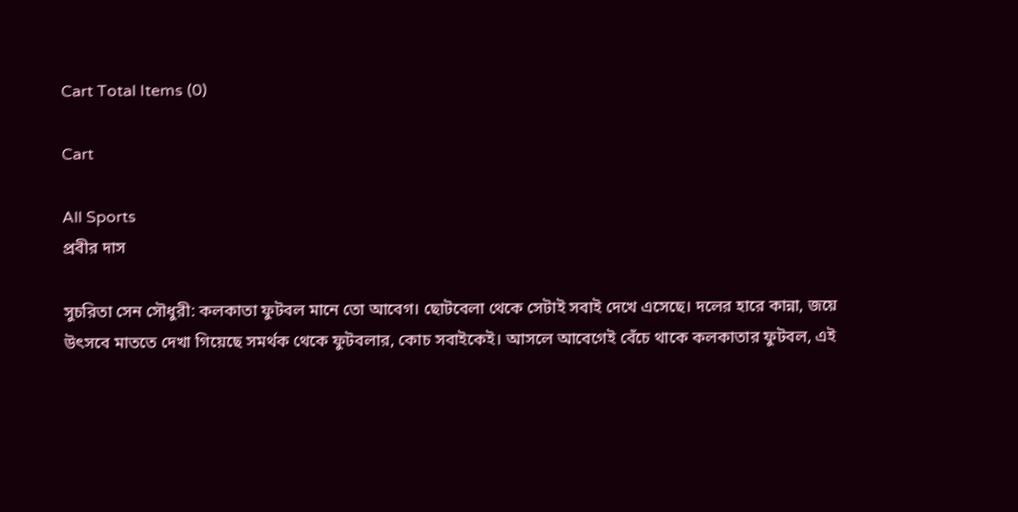Cart Total Items (0)

Cart

All Sports
প্রবীর দাস

সুচরিতা সেন সৌধুরী: কলকাতা ফুটবল মানে তো আবেগ। ছোটবেলা থেকে সেটাই সবাই দেখে এসেছে। দলের হারে কান্না, জয়ে উৎসবে মাততে দেখা গিয়েছে সমর্থক থেকে ফুটবলার, কোচ সবাইকেই। আসলে আবেগেই বেঁচে থাকে কলকাতার ফুটবল, এই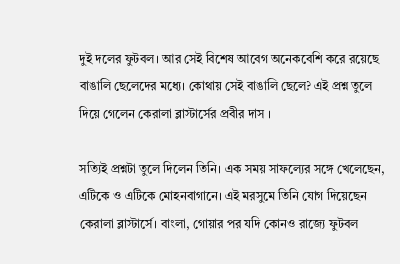দুই দলের ফুটবল। আর সেই বিশেষ আবেগ অনেকবেশি করে রয়েছে বাঙালি ছেলেদের মধ্যে। কোথায় সেই বাঙালি ছেলে? এই প্রশ্ন তুলে দিয়ে গেলেন কেরালা ব্লাস্টার্সের প্রবীর দাস ।

সত্যিই প্রশ্নটা তুলে দিলেন তিনি। এক সময় সাফল্যের সঙ্গে খেলেছেন, এটিকে ও এটিকে মোহনবাগা‌নে। এই মরসুমে তিনি যোগ দিয়েছেন কেরালা ব্লাস্টার্সে। বাংলা, গোয়ার পর যদি কোনও রাজ্যে ফুটবল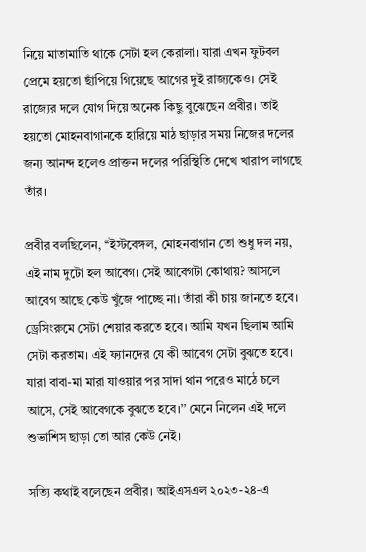নিয়ে মাতামাতি থাকে সেটা হল কেরালা। যারা এখন ফুটবল প্রেমে হয়তো ছাঁপিয়ে গিয়েছে আগের দুই রাজ্যকেও। সেই রাজ্যের দলে যোগ দিয়ে অনেক কিছু বুঝেছেন প্রবীর। তাই হয়তো মোহনবাগানকে হারিয়ে মাঠ ছাড়ার সময় নিজের দলের জন্য আনন্দ হলেও প্রাক্তন দলের পরিস্থিতি দেখে খারাপ লাগছে তাঁর।

প্রবীর বলছিলেন, ‘‘ইস্টবেঙ্গল, মোহনবাগান তো শুধু দল নয়, এই নাম দুটো হল আবেগ। সেই আবেগটা কোথায়? আসলে আবেগ আছে কেউ খুঁজে পাচ্ছে না। তাঁরা কী চায় জানতে হবে। ড্রেসিংরুমে সেটা শেয়ার করতে হবে। আমি যখন ছিলাম আমি সেটা করতাম। এই ফ্যানদের যে কী আবেগ সেটা বুঝতে হবে। যারা বাবা-মা মারা যাওয়ার পর সাদা থান পরেও মাঠে চলে আসে, সেই আবেগকে বুঝতে হবে।’’ মেনে নিলেন এই দলে শুভাশিস ছাড়া তো আর কেউ নেই।

সত্যি কথাই বলেছেন প্রবীর। আইএসএল ২০২৩-২৪-এ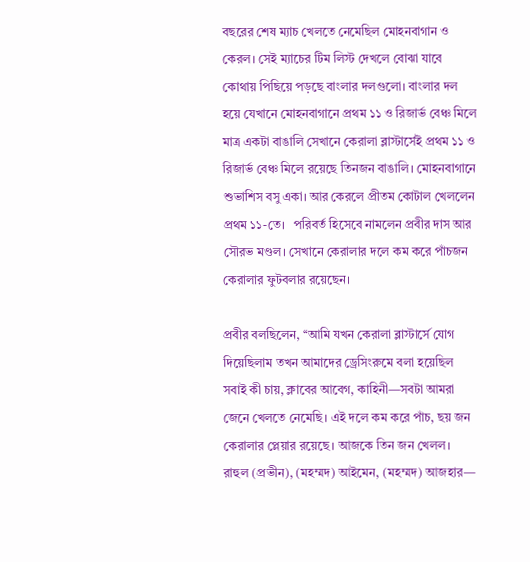বছরের শেষ ম্যাচ খেলতে নেমেছিল মোহনবাগান ও কেরল। সেই ম্যাচের টিম লিস্ট দেখলে বোঝা যাবে কোথায় পিছিয়ে পড়ছে বাংলার দলগুলো। বাংলার দল হয়ে যেখানে মোহনবাগানে প্রথম ১১ ও রিজার্ভ বেঞ্চ মিলে মাত্র একটা বাঙালি সেখানে কেরালা ব্লাস্টার্সেই প্রথম ১১ ও রিজার্ভ বেঞ্চ মিলে রয়েছে তিনজন বাঙালি। মোহনবাগানে শুভাশিস বসু একা। আর কেরলে প্রীতম কোটাল খেললেন প্রথম ১১-তে।   পরিবর্ত হিসেবে নামলেন প্রবীর দাস আর সৌরভ মণ্ডল। সেখা‌নে কেরালার দলে কম করে পাঁচজন কেরালার ফুটবলার রয়েছেন।

প্রবীর বলছিলেন, ‘‘আমি যখন কেরালা ব্লাস্টার্সে যোগ দিয়েছিলাম তখন আমাদের ড্রেসিংরুমে বলা হয়েছিল সবাই কী চায়, ক্লাবের আবেগ, কাহিনী—সবটা আমরা জেনে খেলতে নেমেছি। এই দলে কম করে পাঁচ, ছয় জন কেরালার প্লেয়ার রয়েছে। আজকে তিন জন খেলল। রাহুল (প্রভীন), (মহম্মদ) আইমেন, (মহম্মদ) আজহার—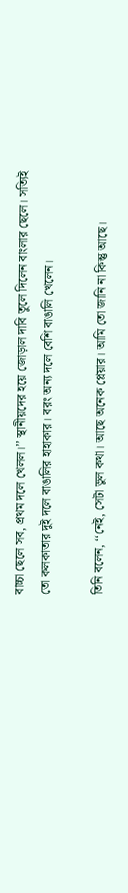বাচ্চা ছেলে সব, প্রথম দলে খেলল।’’ স্থানীয়দের হয়ে জোড়াল দাবি তুলে দিলেন বাংলার ছেলে। সত্যিই তো কলকাতার দুই দলে বাঙালির হাহাকার। বরং অন্য দলে বেশি বাঙালি খেলেন।

তিনি বলেন, ‘‘নেই, সেটা ভুল কথা। আছে অনেক প্লেয়ার। আমি তো জানি না কিন্তু আছে।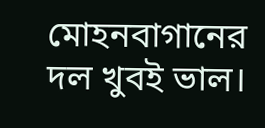মোহনবাগানের দল খুবই ভাল।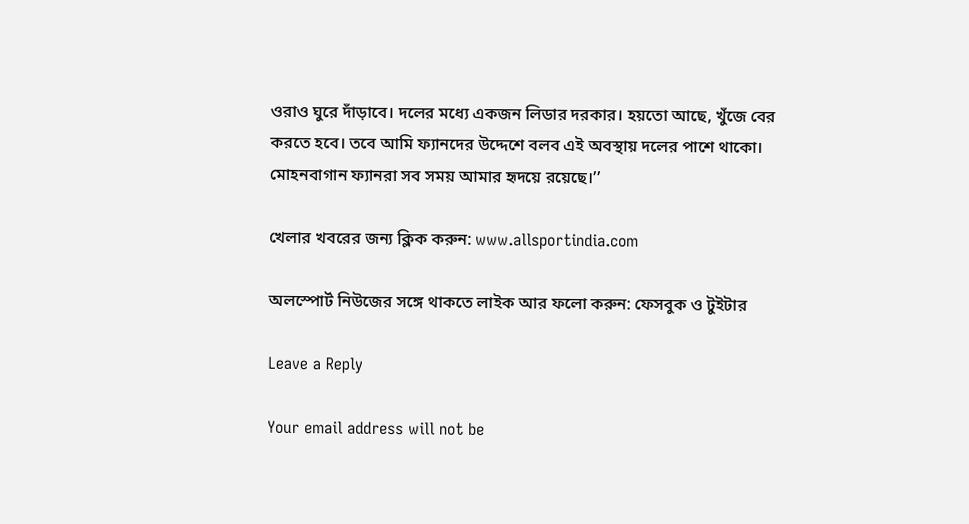ওরাও ঘুরে দাঁড়াবে। দলের মধ্যে একজন লিডার দরকার। হয়তো আছে, খুঁজে বের করতে হবে। তবে আমি ফ্যানদের উদ্দেশে বলব এই অবস্থায় দলের পাশে থাকো। মোহনবাগান ফ্যানরা সব সময় আমার হৃদয়ে রয়েছে।’’

খেলার খবরের জন্য ক্লিক করুন: www.allsportindia.com

অলস্পোর্ট নিউজের সঙ্গে থাকতে লাইক আর ফলো করুন: ফেসবুক ও টুইটার

Leave a Reply

Your email address will not be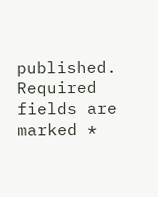published. Required fields are marked *